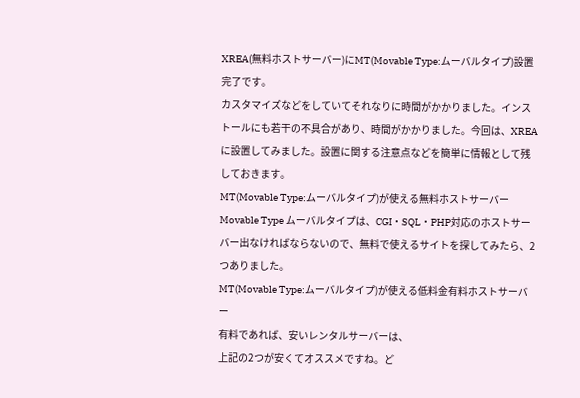XREA(無料ホストサーバー)にMT(Movable Type:ムーバルタイプ)設置完了です。
カスタマイズなどをしていてそれなりに時間がかかりました。インストールにも若干の不具合があり、時間がかかりました。今回は、XREAに設置してみました。設置に関する注意点などを簡単に情報として残しておきます。
MT(Movable Type:ムーバルタイプ)が使える無料ホストサーバー
Movable Type ムーバルタイプは、CGI・SQL・PHP対応のホストサーバー出なければならないので、無料で使えるサイトを探してみたら、2つありました。
MT(Movable Type:ムーバルタイプ)が使える低料金有料ホストサーバー
有料であれば、安いレンタルサーバーは、
上記の2つが安くてオススメですね。ど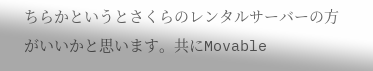ちらかというとさくらのレンタルサーバーの方がいいかと思います。共にMovable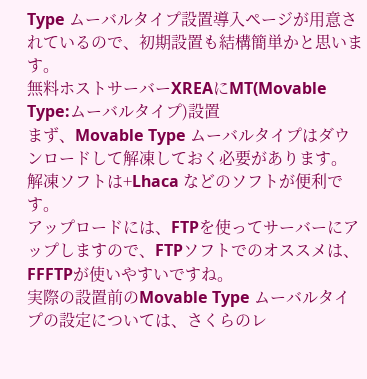Type ムーバルタイプ設置導入ページが用意されているので、初期設置も結構簡単かと思います。
無料ホストサーバーXREAにMT(Movable Type:ムーバルタイプ)設置
まず、Movable Type ムーバルタイプはダウンロードして解凍しておく必要があります。
解凍ソフトは+Lhaca などのソフトが便利です。
アップロードには、FTPを使ってサーバーにアップしますので、FTPソフトでのオススメは、FFFTPが使いやすいですね。
実際の設置前のMovable Type ムーバルタイプの設定については、さくらのレ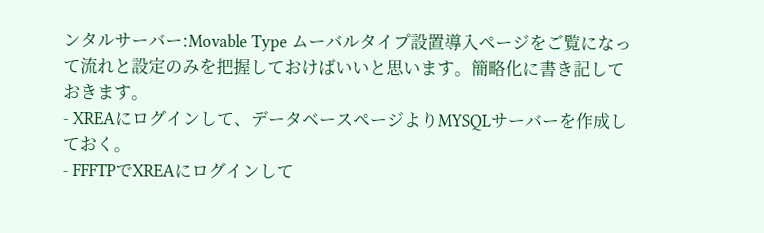ンタルサーバー:Movable Type ムーバルタイプ設置導入ページをご覧になって流れと設定のみを把握しておけばいいと思います。簡略化に書き記しておきます。
- XREAにログインして、データベースページよりMYSQLサーバーを作成しておく。
- FFFTPでXREAにログインして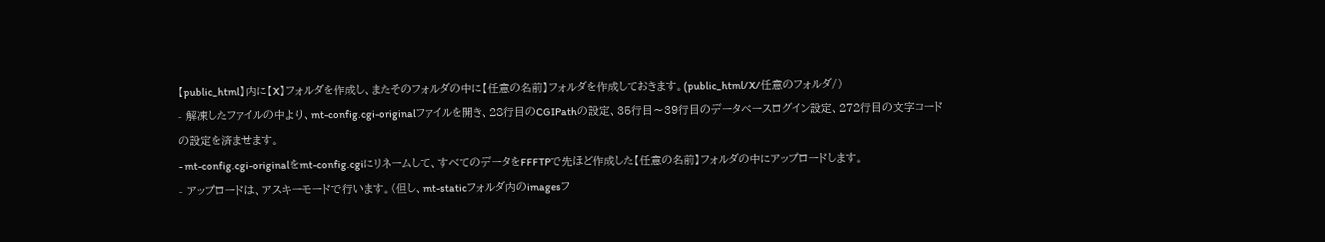【public_html】内に【X】フォルダを作成し、またそのフォルダの中に【任意の名前】フォルダを作成しておきます。(public_html/X/任意のフォルダ/)
- 解凍したファイルの中より、mt-config.cgi-originalファイルを開き、28行目のCGIPathの設定、35行目〜39行目のデータベースログイン設定、272行目の文字コードの設定を済ませます。
- mt-config.cgi-originalをmt-config.cgiにリネームして、すべてのデータをFFFTPで先ほど作成した【任意の名前】フォルダの中にアップロードします。
- アップロードは、アスキーモードで行います。(但し、mt-staticフォルダ内のimagesフ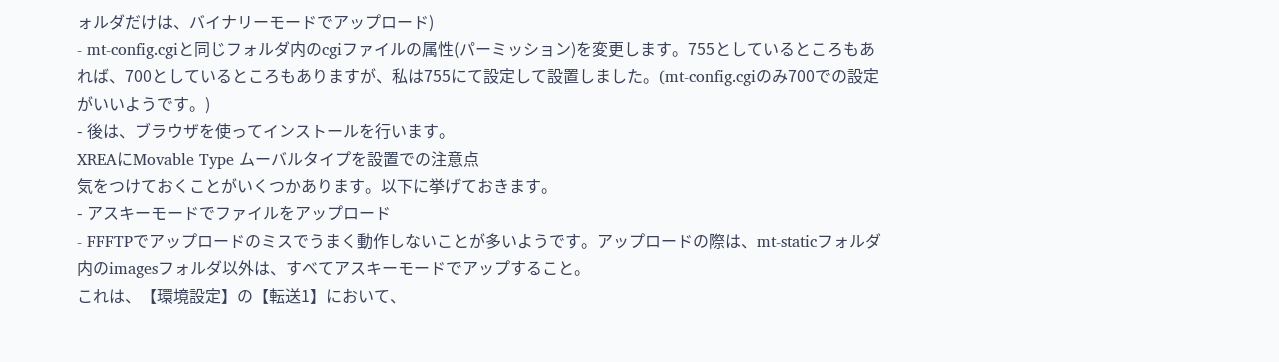ォルダだけは、バイナリーモードでアップロード)
- mt-config.cgiと同じフォルダ内のcgiファイルの属性(パーミッション)を変更します。755としているところもあれば、700としているところもありますが、私は755にて設定して設置しました。(mt-config.cgiのみ700での設定がいいようです。)
- 後は、ブラウザを使ってインストールを行います。
XREAにMovable Type ムーバルタイプを設置での注意点
気をつけておくことがいくつかあります。以下に挙げておきます。
- アスキーモードでファイルをアップロード
- FFFTPでアップロードのミスでうまく動作しないことが多いようです。アップロードの際は、mt-staticフォルダ内のimagesフォルダ以外は、すべてアスキーモードでアップすること。
これは、【環境設定】の【転送1】において、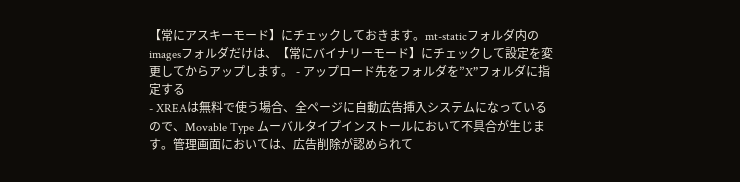【常にアスキーモード】にチェックしておきます。mt-staticフォルダ内のimagesフォルダだけは、【常にバイナリーモード】にチェックして設定を変更してからアップします。 - アップロード先をフォルダを”X”フォルダに指定する
- XREAは無料で使う場合、全ページに自動広告挿入システムになっているので、Movable Type ムーバルタイプインストールにおいて不具合が生じます。管理画面においては、広告削除が認められて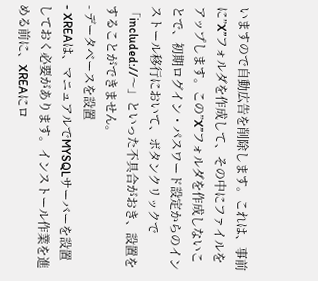いますので自動広告を削除します。これは、事前に”X”フォルダを作成して、その中にファイルをアップします。この”X”フォルダを作成しないことで、初期ログイン・パスワード設定からのインストール移行において、ボタンクリックで「included://〜」といった不具合がおき、設置をすることができません。
- データベースを設置
- XREAは、マニュアルでMYSQLサーバーを設置しておく必要があります。インストール作業を進める前に、XREAにロ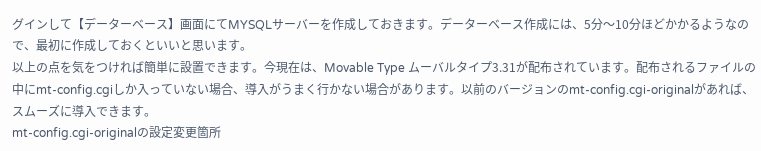グインして【データーベース】画面にてMYSQLサーバーを作成しておきます。データーベース作成には、5分〜10分ほどかかるようなので、最初に作成しておくといいと思います。
以上の点を気をつければ簡単に設置できます。今現在は、Movable Type ムーバルタイプ3.31が配布されています。配布されるファイルの中にmt-config.cgiしか入っていない場合、導入がうまく行かない場合があります。以前のバージョンのmt-config.cgi-originalがあれば、スムーズに導入できます。
mt-config.cgi-originalの設定変更箇所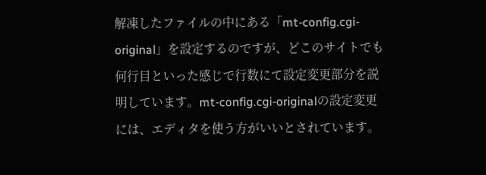解凍したファイルの中にある「mt-config.cgi-original」を設定するのですが、どこのサイトでも何行目といった感じで行数にて設定変更部分を説明しています。mt-config.cgi-originalの設定変更には、エディタを使う方がいいとされています。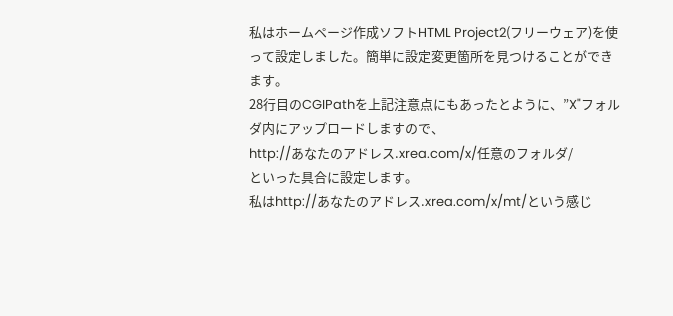私はホームページ作成ソフトHTML Project2(フリーウェア)を使って設定しました。簡単に設定変更箇所を見つけることができます。
28行目のCGIPathを上記注意点にもあったとように、”X"フォルダ内にアップロードしますので、
http://あなたのアドレス.xrea.com/x/任意のフォルダ/
といった具合に設定します。
私はhttp://あなたのアドレス.xrea.com/x/mt/という感じ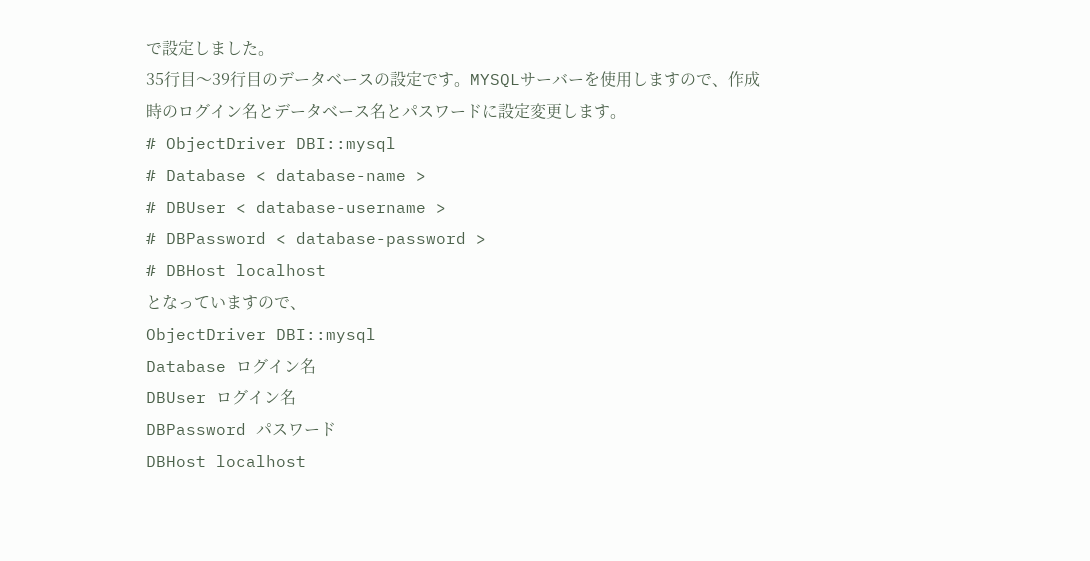で設定しました。
35行目〜39行目のデータベースの設定です。MYSQLサーバーを使用しますので、作成時のログイン名とデータベース名とパスワードに設定変更します。
# ObjectDriver DBI::mysql
# Database < database-name >
# DBUser < database-username >
# DBPassword < database-password >
# DBHost localhost
となっていますので、
ObjectDriver DBI::mysql
Database ログイン名
DBUser ログイン名
DBPassword パスワード
DBHost localhost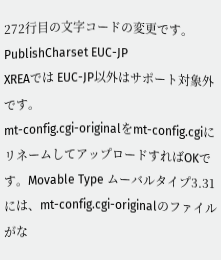272行目の文字コードの変更です。
PublishCharset EUC-JP
XREAでは EUC-JP以外はサポート対象外です。
mt-config.cgi-originalをmt-config.cgiにリネームしてアップロードすればOKです。Movable Type ムーバルタイプ3.31には、mt-config.cgi-originalのファイルがな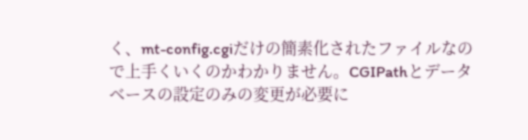く、mt-config.cgiだけの簡素化されたファイルなので上手くいくのかわかりません。CGIPathとデータベースの設定のみの変更が必要に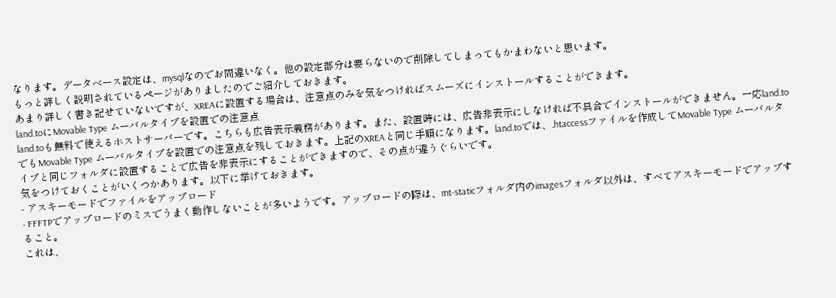なります。データベース設定は、mysqlなのでお間違いなく。他の設定部分は要らないので削除してしまってもかまわないと思います。
もっと詳しく説明されているページがありましたのでご紹介しておきます。
あまり詳しく書き記せていないですが、XREAに設置する場合は、注意点のみを気をつければスムーズにインストールすることができます。
land.toにMovable Type ムーバルタイプを設置での注意点
land.toも無料で使えるホストサーバーです。こちらも広告表示義務があります。また、設置時には、広告非表示にしなければ不具合でインストールができません。一応land.toでもMovable Type ムーバルタイプを設置での注意点を残しておきます。上記のXREAと同じ手順になります。land.toでは、.htaccessファイルを作成してMovable Type ムーバルタイプと同じフォルダに設置することで広告を非表示にすることができますので、その点が違うぐらいです。
気をつけておくことがいくつかあります。以下に挙げておきます。
- アスキーモードでファイルをアップロード
- FFFTPでアップロードのミスでうまく動作しないことが多いようです。アップロードの際は、mt-staticフォルダ内のimagesフォルダ以外は、すべてアスキーモードでアップすること。
これは、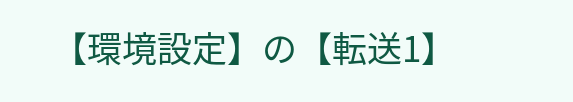【環境設定】の【転送1】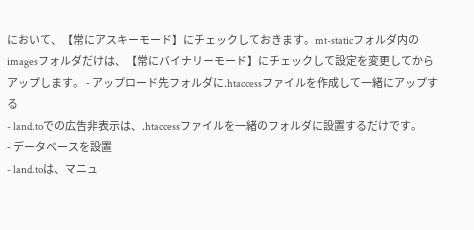において、【常にアスキーモード】にチェックしておきます。mt-staticフォルダ内のimagesフォルダだけは、【常にバイナリーモード】にチェックして設定を変更してからアップします。 - アップロード先フォルダに.htaccessファイルを作成して一緒にアップする
- land.toでの広告非表示は、.htaccessファイルを一緒のフォルダに設置するだけです。
- データベースを設置
- land.toは、マニュ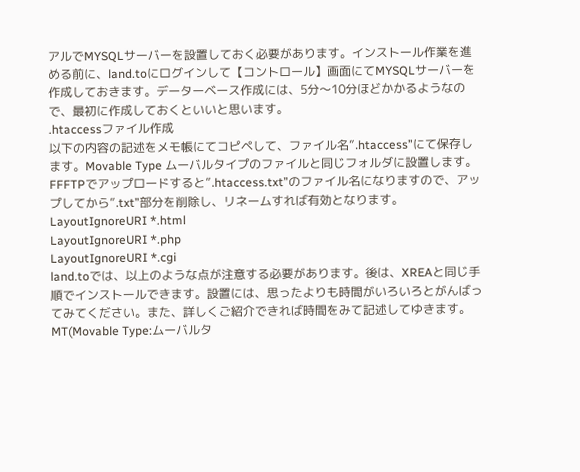アルでMYSQLサーバーを設置しておく必要があります。インストール作業を進める前に、land.toにログインして【コントロール】画面にてMYSQLサーバーを作成しておきます。データーベース作成には、5分〜10分ほどかかるようなので、最初に作成しておくといいと思います。
.htaccessファイル作成
以下の内容の記述をメモ帳にてコピペして、ファイル名”.htaccess”にて保存します。Movable Type ムーバルタイプのファイルと同じフォルダに設置します。FFFTPでアップロードすると”.htaccess.txt”のファイル名になりますので、アップしてから”.txt”部分を削除し、リネームすれば有効となります。
LayoutIgnoreURI *.html
LayoutIgnoreURI *.php
LayoutIgnoreURI *.cgi
land.toでは、以上のような点が注意する必要があります。後は、XREAと同じ手順でインストールできます。設置には、思ったよりも時間がいろいろとがんばってみてください。また、詳しくご紹介できれば時間をみて記述してゆきます。
MT(Movable Type:ムーバルタ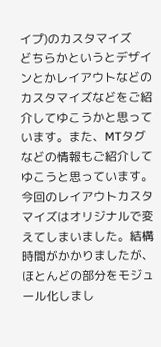イプ)のカスタマイズ
どちらかというとデザインとかレイアウトなどのカスタマイズなどをご紹介してゆこうかと思っています。また、MTタグなどの情報もご紹介してゆこうと思っています。今回のレイアウトカスタマイズはオリジナルで変えてしまいました。結構時間がかかりましたが、ほとんどの部分をモジュール化しまし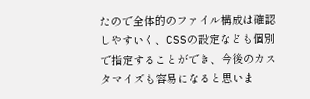たので全体的のファイル構成は確認しやすいく、CSSの設定なども個別で指定することができ、今後のカスタマイズも容易になると思いま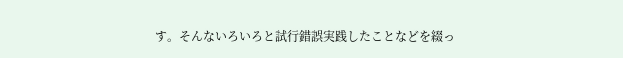す。そんないろいろと試行錯誤実践したことなどを綴っ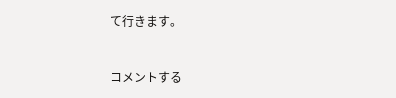て行きます。


コメントする